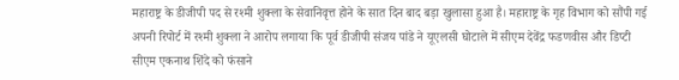महाराष्ट्र के डीजीपी पद से रश्मी शुक्ला के सेवानिवृत्त होने के सात दिन बाद बड़ा खुलासा हुआ है। महाराष्ट्र के गृह विभाग को सौंपी गई अपनी रिपोर्ट में रश्मी शुक्ला ने आरोप लगाया कि पूर्व डीजीपी संजय पांडे ने यूएलसी घोटाले में सीएम देवेंद्र फडणवीस और डिप्टी सीएम एकनाथ शिंदे को फंसाने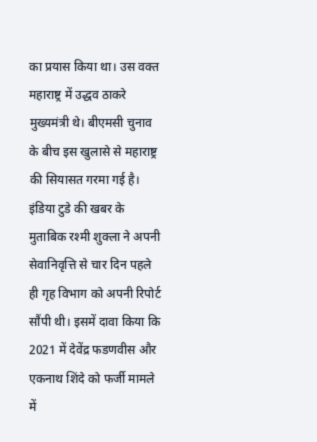का प्रयास किया था। उस वक्त महाराष्ट्र में उद्धव ठाकरे मुख्यमंत्री थे। बीएमसी चुनाव के बीच इस खुलासे से महाराष्ट्र की सियासत गरमा गई है।
इंडिया टुडे की खबर के मुताबिक रश्मी शुक्ला ने अपनी सेवानिवृत्ति से चार दिन पहले ही गृह विभाग को अपनी रिपोर्ट सौंपी थी। इसमें दावा किया कि 2021 में देवेंद्र फडणवीस और एकनाथ शिंदे को फर्जी मामले में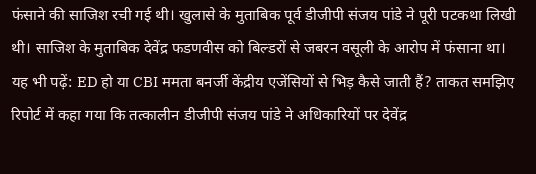फंसाने की साजिश रची गई थी। खुलासे के मुताबिक पूर्व डीजीपी संजय पांडे ने पूरी पटकथा लिखी थी। साजिश के मुताबिक देवेंद्र फडणवीस को बिल्डरों से जबरन वसूली के आरोप में फंसाना था।
यह भी पढ़ें: ED हो या CBI ममता बनर्जी केंद्रीय एजेंसियों से भिड़ कैसे जाती हैं? ताकत समझिए
रिपोर्ट में कहा गया कि तत्कालीन डीजीपी संजय पांडे ने अधिकारियों पर देवेंद्र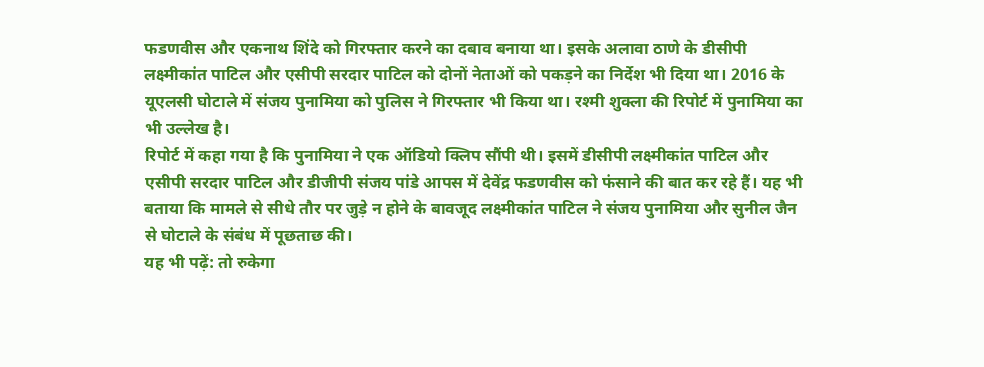फडणवीस और एकनाथ शिंदे को गिरफ्तार करने का दबाव बनाया था। इसके अलावा ठाणे के डीसीपी लक्ष्मीकांत पाटिल और एसीपी सरदार पाटिल को दोनों नेताओं को पकड़ने का निर्देश भी दिया था। 2016 के यूएलसी घोटाले में संजय पुनामिया को पुलिस ने गिरफ्तार भी किया था। रश्मी शुक्ला की रिपोर्ट में पुनामिया का भी उल्लेख है।
रिपोर्ट में कहा गया है कि पुनामिया ने एक ऑडियो क्लिप सौंपी थी। इसमें डीसीपी लक्ष्मीकांत पाटिल और एसीपी सरदार पाटिल और डीजीपी संजय पांडे आपस में देवेंद्र फडणवीस को फंसाने की बात कर रहे हैं। यह भी बताया कि मामले से सीधे तौर पर जुड़े न होने के बावजूद लक्ष्मीकांत पाटिल ने संजय पुनामिया और सुनील जैन से घोटाले के संबंध में पूछताछ की।
यह भी पढ़ें: तो रुकेगा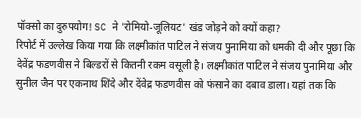पॉक्सो का दुरुपयोग! SC ने 'रोमियो-जूलियट' खंड जोड़ने को क्यों कहा?
रिपोर्ट में उल्लेख किया गया कि लक्ष्मीकांत पाटिल ने संजय पुनामिया को धमकी दी और पूछा कि देवेंद्र फडणवीस ने बिल्डरों से कितनी रकम वसूली है। लक्ष्मीकांत पाटिल ने संजय पुनामिया और सुनील जैन पर एकनाथ शिंदे और देंवेद्र फडणवीस को फंसाने का दबाव डाला। यहां तक कि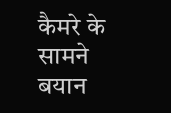कैमरे के सामने बयान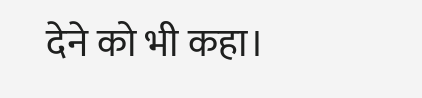देने को भी कहा।